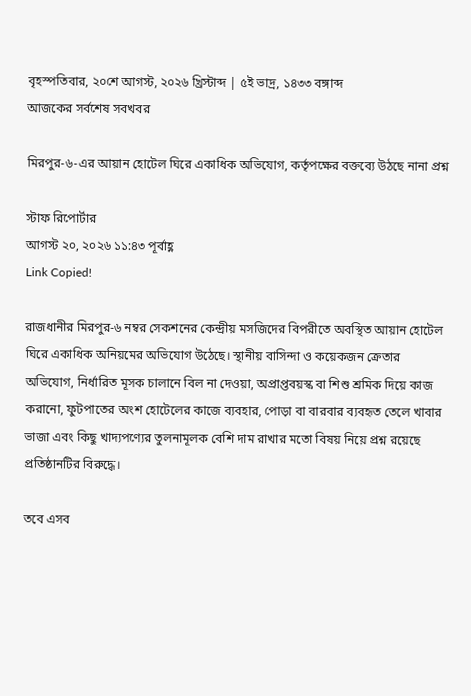বৃহস্পতিবার, ২০শে আগস্ট, ২০২৬ খ্রিস্টাব্দ | ৫ই ভাদ্র, ১৪৩৩ বঙ্গাব্দ
আজকের সর্বশেষ সবখবর

মিরপুর-৬-এর আয়ান হোটেল ঘিরে একাধিক অভিযোগ, কর্তৃপক্ষের বক্তব্যে উঠছে নানা প্রশ্ন

স্টাফ রিপোর্টার
আগস্ট ২০, ২০২৬ ১১:৪৩ পূর্বাহ্ণ
Link Copied!

রাজধানীর মিরপুর-৬ নম্বর সেকশনের কেন্দ্রীয় মসজিদের বিপরীতে অবস্থিত আয়ান হোটেল ঘিরে একাধিক অনিয়মের অভিযোগ উঠেছে। স্থানীয় বাসিন্দা ও কয়েকজন ক্রেতার অভিযোগ, নির্ধারিত মূসক চালানে বিল না দেওয়া, অপ্রাপ্তবয়স্ক বা শিশু শ্রমিক দিয়ে কাজ করানো, ফুটপাতের অংশ হোটেলের কাজে ব্যবহার, পোড়া বা বারবার ব্যবহৃত তেলে খাবার ভাজা এবং কিছু খাদ্যপণ্যের তুলনামূলক বেশি দাম রাখার মতো বিষয় নিয়ে প্রশ্ন রয়েছে প্রতিষ্ঠানটির বিরুদ্ধে।

তবে এসব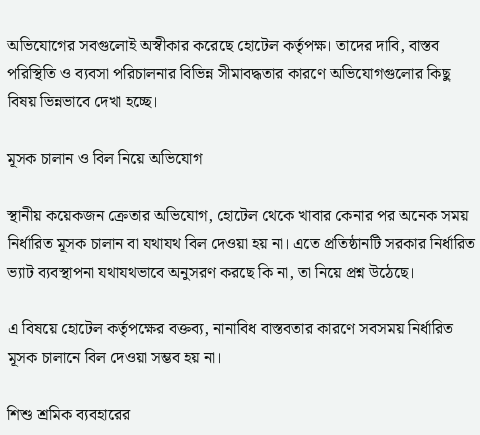অভিযোগের সবগুলোই অস্বীকার করেছে হোটেল কর্তৃপক্ষ। তাদের দাবি, বাস্তব পরিস্থিতি ও ব্যবসা পরিচালনার বিভিন্ন সীমাবদ্ধতার কারণে অভিযোগগুলোর কিছু বিষয় ভিন্নভাবে দেখা হচ্ছে।

মূসক চালান ও বিল নিয়ে অভিযোগ

স্থানীয় কয়েকজন ক্রেতার অভিযোগ, হোটেল থেকে খাবার কেনার পর অনেক সময় নির্ধারিত মূসক চালান বা যথাযথ বিল দেওয়া হয় না। এতে প্রতিষ্ঠানটি সরকার নির্ধারিত ভ্যাট ব্যবস্থাপনা যথাযথভাবে অনুসরণ করছে কি না, তা নিয়ে প্রশ্ন উঠেছে।

এ বিষয়ে হোটেল কর্তৃপক্ষের বক্তব্য, নানাবিধ বাস্তবতার কারণে সবসময় নির্ধারিত মূসক চালানে বিল দেওয়া সম্ভব হয় না।

শিশু শ্রমিক ব্যবহারের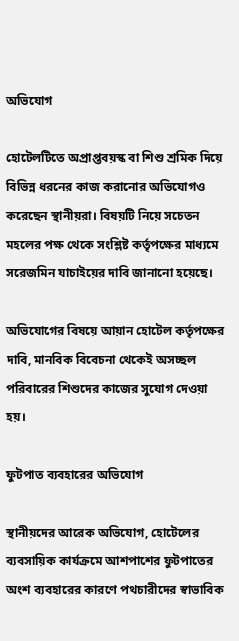অভিযোগ

হোটেলটিতে অপ্রাপ্তবয়স্ক বা শিশু শ্রমিক দিয়ে বিভিন্ন ধরনের কাজ করানোর অভিযোগও করেছেন স্থানীয়রা। বিষয়টি নিয়ে সচেতন মহলের পক্ষ থেকে সংশ্লিষ্ট কর্তৃপক্ষের মাধ্যমে সরেজমিন যাচাইয়ের দাবি জানানো হয়েছে।

অভিযোগের বিষয়ে আয়ান হোটেল কর্তৃপক্ষের দাবি, মানবিক বিবেচনা থেকেই অসচ্ছল পরিবারের শিশুদের কাজের সুযোগ দেওয়া হয়।

ফুটপাত ব্যবহারের অভিযোগ

স্থানীয়দের আরেক অভিযোগ, হোটেলের ব্যবসায়িক কার্যক্রমে আশপাশের ফুটপাতের অংশ ব্যবহারের কারণে পথচারীদের স্বাভাবিক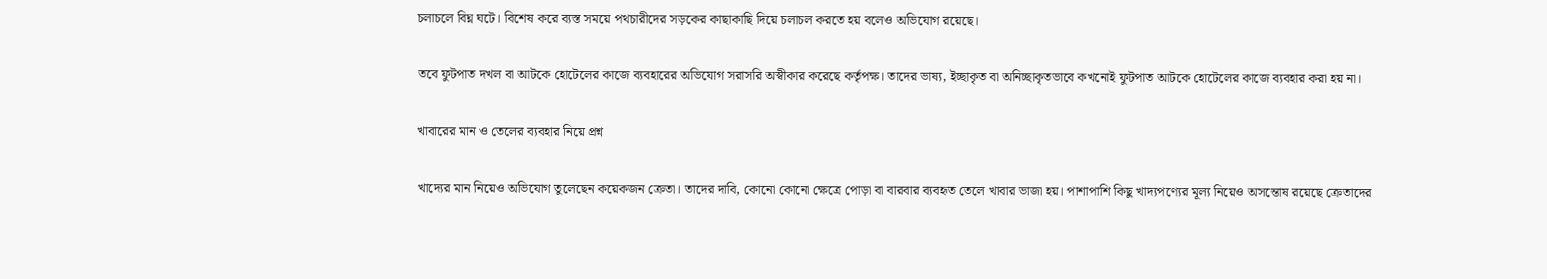চলাচলে বিঘ্ন ঘটে। বিশেষ করে ব্যস্ত সময়ে পথচারীদের সড়কের কাছাকাছি দিয়ে চলাচল করতে হয় বলেও অভিযোগ রয়েছে।

তবে ফুটপাত দখল বা আটকে হোটেলের কাজে ব্যবহারের অভিযোগ সরাসরি অস্বীকার করেছে কর্তৃপক্ষ। তাদের ভাষ্য, ইচ্ছাকৃত বা অনিচ্ছাকৃতভাবে কখনোই ফুটপাত আটকে হোটেলের কাজে ব্যবহার করা হয় না।

খাবারের মান ও তেলের ব্যবহার নিয়ে প্রশ্ন

খাদ্যের মান নিয়েও অভিযোগ তুলেছেন কয়েকজন ক্রেতা। তাদের দাবি, কোনো কোনো ক্ষেত্রে পোড়া বা বারবার ব্যবহৃত তেলে খাবার ভাজা হয়। পাশাপাশি কিছু খাদ্যপণ্যের মূল্য নিয়েও অসন্তোষ রয়েছে ক্রেতাদের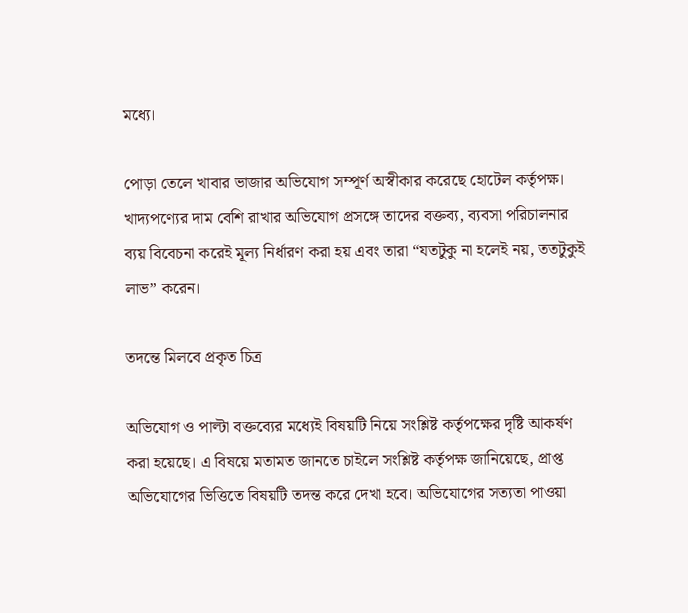মধ্যে।

পোড়া তেলে খাবার ভাজার অভিযোগ সম্পূর্ণ অস্বীকার করেছে হোটেল কর্তৃপক্ষ। খাদ্যপণ্যের দাম বেশি রাখার অভিযোগ প্রসঙ্গে তাদের বক্তব্য, ব্যবসা পরিচালনার ব্যয় বিবেচনা করেই মূল্য নির্ধারণ করা হয় এবং তারা “যতটুকু না হলেই নয়, ততটুকুই লাভ” করেন।

তদন্তে মিলবে প্রকৃত চিত্র

অভিযোগ ও পাল্টা বক্তব্যের মধ্যেই বিষয়টি নিয়ে সংশ্লিষ্ট কর্তৃপক্ষের দৃষ্টি আকর্ষণ করা হয়েছে। এ বিষয়ে মতামত জানতে চাইলে সংশ্লিষ্ট কর্তৃপক্ষ জানিয়েছে, প্রাপ্ত অভিযোগের ভিত্তিতে বিষয়টি তদন্ত করে দেখা হবে। অভিযোগের সত্যতা পাওয়া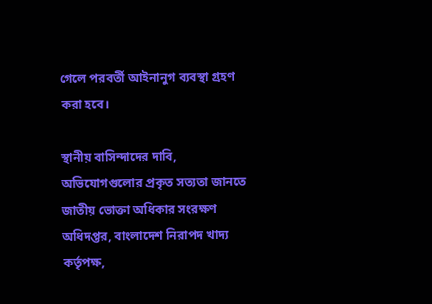গেলে পরবর্তী আইনানুগ ব্যবস্থা গ্রহণ করা হবে।

স্থানীয় বাসিন্দাদের দাবি, অভিযোগগুলোর প্রকৃত সত্যতা জানতে জাতীয় ভোক্তা অধিকার সংরক্ষণ অধিদপ্তর, বাংলাদেশ নিরাপদ খাদ্য কর্তৃপক্ষ,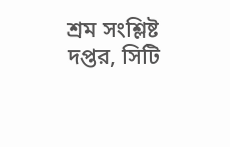শ্রম সংশ্লিষ্ট দপ্তর, সিটি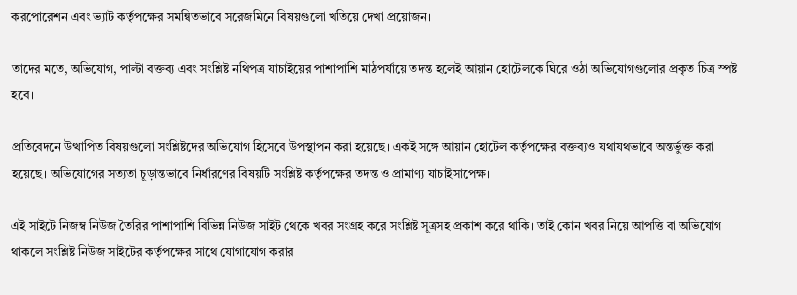করপোরেশন এবং ভ্যাট কর্তৃপক্ষের সমন্বিতভাবে সরেজমিনে বিষয়গুলো খতিয়ে দেখা প্রয়োজন।

তাদের মতে, অভিযোগ, পাল্টা বক্তব্য এবং সংশ্লিষ্ট নথিপত্র যাচাইয়ের পাশাপাশি মাঠপর্যায়ে তদন্ত হলেই আয়ান হোটেলকে ঘিরে ওঠা অভিযোগগুলোর প্রকৃত চিত্র স্পষ্ট হবে।

প্রতিবেদনে উত্থাপিত বিষয়গুলো সংশ্লিষ্টদের অভিযোগ হিসেবে উপস্থাপন করা হয়েছে। একই সঙ্গে আয়ান হোটেল কর্তৃপক্ষের বক্তব্যও যথাযথভাবে অন্তর্ভুক্ত করা হয়েছে। অভিযোগের সত্যতা চূড়ান্তভাবে নির্ধারণের বিষয়টি সংশ্লিষ্ট কর্তৃপক্ষের তদন্ত ও প্রামাণ্য যাচাইসাপেক্ষ।

এই সাইটে নিজম্ব নিউজ তৈরির পাশাপাশি বিভিন্ন নিউজ সাইট থেকে খবর সংগ্রহ করে সংশ্লিষ্ট সূত্রসহ প্রকাশ করে থাকি। তাই কোন খবর নিয়ে আপত্তি বা অভিযোগ থাকলে সংশ্লিষ্ট নিউজ সাইটের কর্তৃপক্ষের সাথে যোগাযোগ করার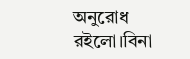অনুরোধ রইলো।বিনা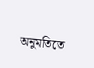অনুমতিতে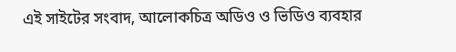এই সাইটের সংবাদ, আলোকচিত্র অডিও ও ভিডিও ব্যবহার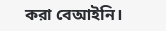করা বেআইনি।